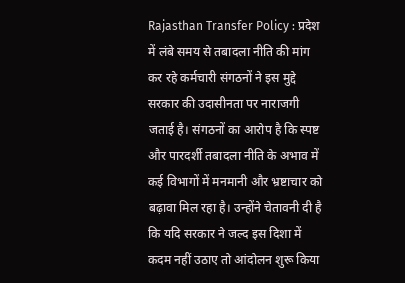Rajasthan Transfer Policy : प्रदेश में लंबे समय से तबादला नीति की मांग कर रहे कर्मचारी संगठनों ने इस मुद्दे सरकार की उदासीनता पर नाराजगी जताई है। संगठनों का आरोप है कि स्पष्ट और पारदर्शी तबादला नीति के अभाव में कई विभागों में मनमानी और भ्रष्टाचार को बढ़ावा मिल रहा है। उन्होंने चेतावनी दी है कि यदि सरकार ने जल्द इस दिशा में कदम नहीं उठाए तो आंदोलन शुरू किया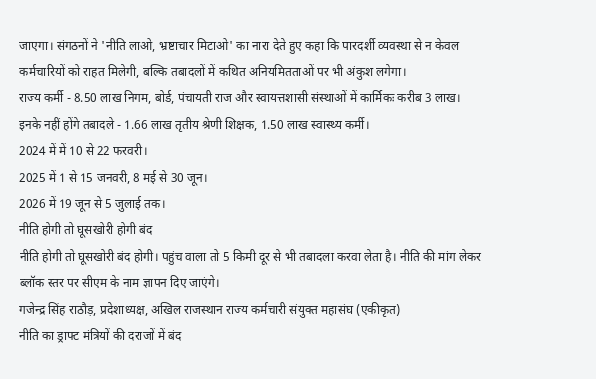जाएगा। संगठनों ने 'नीति लाओ, भ्रष्टाचार मिटाओ' का नारा देते हुए कहा कि पारदर्शी व्यवस्था से न केवल कर्मचारियों को राहत मिलेगी, बल्कि तबादलों में कथित अनियमितताओं पर भी अंकुश लगेगा।
राज्य कर्मी - 8.50 लाख निगम, बोर्ड, पंचायती राज और स्वायत्तशासी संस्थाओं में कार्मिकः करीब 3 लाख।
इनके नहीं होंगे तबादले - 1.66 लाख तृतीय श्रेणी शिक्षक, 1.50 लाख स्वास्थ्य कर्मी।
2024 में में 10 से 22 फरवरी।
2025 में 1 से 15 जनवरी, 8 मई से 30 जून।
2026 में 19 जून से 5 जुलाई तक।
नीति होगी तो घूसखोरी होगी बंद
नीति होगी तो घूसखोरी बंद होगी। पहुंच वाला तो 5 किमी दूर से भी तबादला करवा लेता है। नीति की मांग लेकर ब्लॉक स्तर पर सीएम के नाम ज्ञापन दिए जाएंगे।
गजेन्द्र सिंह राठौड़, प्रदेशाध्यक्ष, अखिल राजस्थान राज्य कर्मचारी संयुक्त महासंघ (एकीकृत)
नीति का ड्राफ्ट मंत्रियों की दराजों में बंद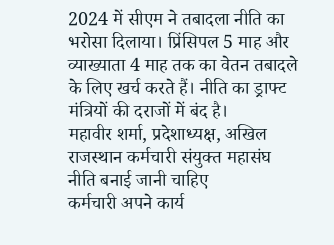2024 में सीएम ने तबादला नीति का भरोसा दिलाया। प्रिंसिपल 5 माह और व्याख्याता 4 माह तक का वेतन तबादले के लिए खर्च करते हैं। नीति का ड्राफ्ट मंत्रियों की दराजों में बंद है।
महावीर शर्मा, प्रदेशाध्यक्ष, अखिल राजस्थान कर्मचारी संयुक्त महासंघ
नीति बनाई जानी चाहिए
कर्मचारी अपने कार्य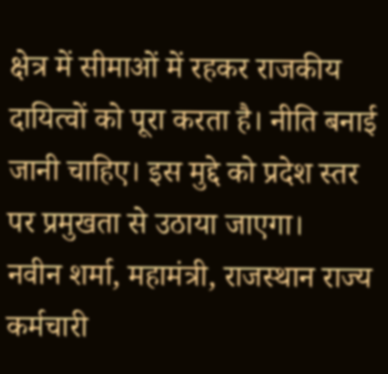क्षेत्र में सीमाओं में रहकर राजकीय दायित्वों को पूरा करता है। नीति बनाई जानी चाहिए। इस मुद्दे को प्रदेश स्तर पर प्रमुखता से उठाया जाएगा।
नवीन शर्मा, महामंत्री, राजस्थान राज्य कर्मचारी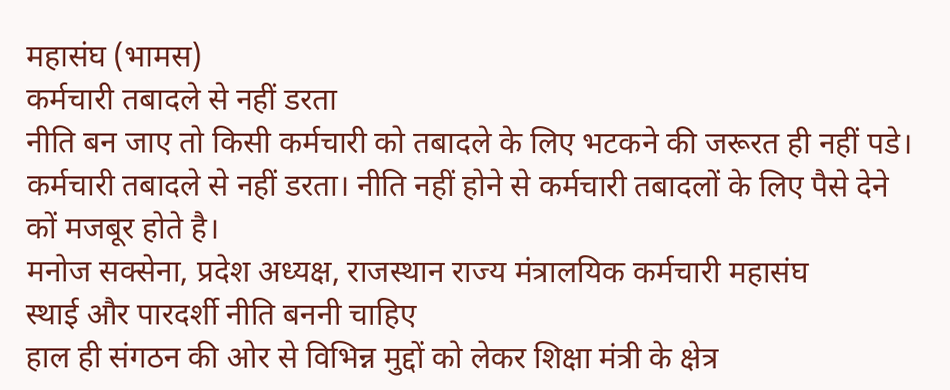महासंघ (भामस)
कर्मचारी तबादले से नहीं डरता
नीति बन जाए तो किसी कर्मचारी को तबादले के लिए भटकने की जरूरत ही नहीं पडे। कर्मचारी तबादले से नहीं डरता। नीति नहीं होने से कर्मचारी तबादलों के लिए पैसे देने कों मजबूर होते है।
मनोज सक्सेना, प्रदेश अध्यक्ष, राजस्थान राज्य मंत्रालयिक कर्मचारी महासंघ
स्थाई और पारदर्शी नीति बननी चाहिए
हाल ही संगठन की ओर से विभिन्न मुद्दों को लेकर शिक्षा मंत्री के क्षेत्र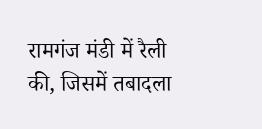रामगंज मंडी में रैली की, जिसमें तबादला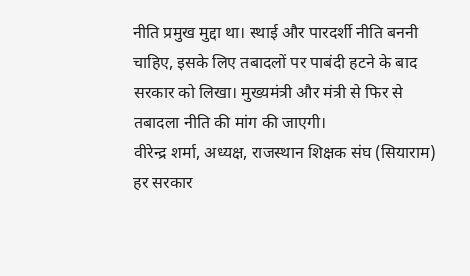नीति प्रमुख मुद्दा था। स्थाई और पारदर्शी नीति बननी चाहिए, इसके लिए तबादलों पर पाबंदी हटने के बाद सरकार को लिखा। मुख्यमंत्री और मंत्री से फिर से तबादला नीति की मांग की जाएगी।
वीरेन्द्र शर्मा, अध्यक्ष, राजस्थान शिक्षक संघ (सियाराम)
हर सरकार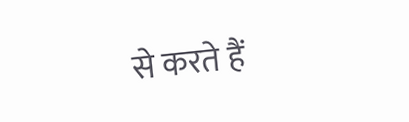से करते हैं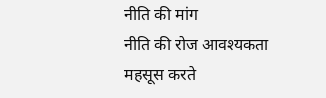नीति की मांग
नीति की रोज आवश्यकता महसूस करते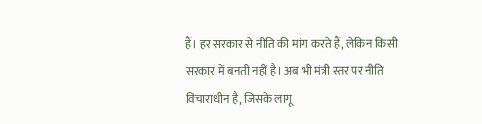हैं। हर सरकार से नीति की मांग करते हैं, लेकिन किसी सरकार में बनती नहीं है। अब भी मंत्री स्तर पर नीति विचाराधीन है, जिसके लागू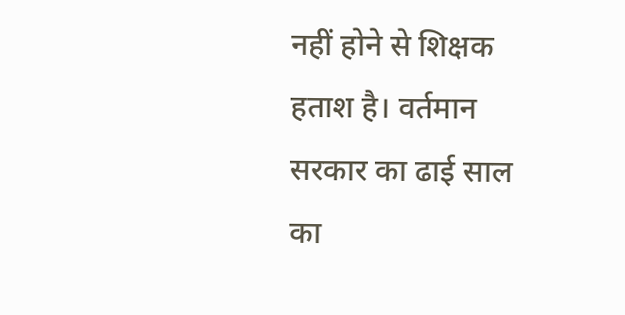नहीं होने से शिक्षक हताश है। वर्तमान सरकार का ढाई साल का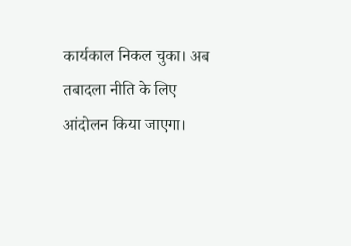कार्यकाल निकल चुका। अब तबादला नीति के लिए आंदोलन किया जाएगा।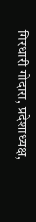गिरधारी गोदारा, प्रदेशाध्यक्ष,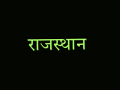राजस्थान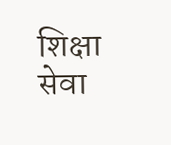शिक्षा सेवा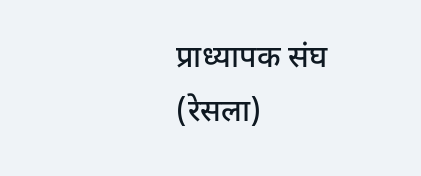प्राध्यापक संघ (रेसला)